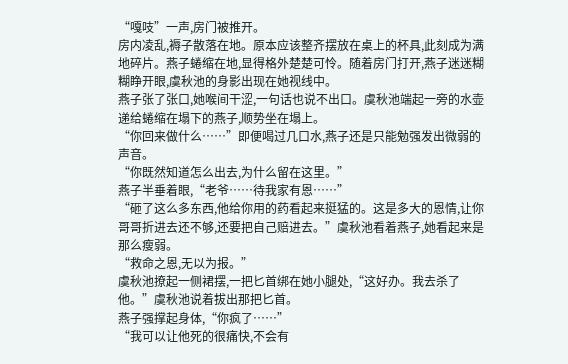“嘎吱”一声,房门被推开。
房内凌乱,褥子散落在地。原本应该整齐摆放在桌上的杯具,此刻成为满地碎片。燕子蜷缩在地,显得格外楚楚可怜。随着房门打开,燕子迷迷糊糊睁开眼,虞秋池的身影出现在她视线中。
燕子张了张口,她喉间干涩,一句话也说不出口。虞秋池端起一旁的水壶递给蜷缩在塌下的燕子,顺势坐在塌上。
“你回来做什么……”即便喝过几口水,燕子还是只能勉强发出微弱的声音。
“你既然知道怎么出去,为什么留在这里。”
燕子半垂着眼,“老爷……待我家有恩……”
“砸了这么多东西,他给你用的药看起来挺猛的。这是多大的恩情,让你哥哥折进去还不够,还要把自己赔进去。”虞秋池看着燕子,她看起来是那么瘦弱。
“救命之恩,无以为报。”
虞秋池撩起一侧裙摆,一把匕首绑在她小腿处,“这好办。我去杀了他。”虞秋池说着拔出那把匕首。
燕子强撑起身体,“你疯了……”
“我可以让他死的很痛快,不会有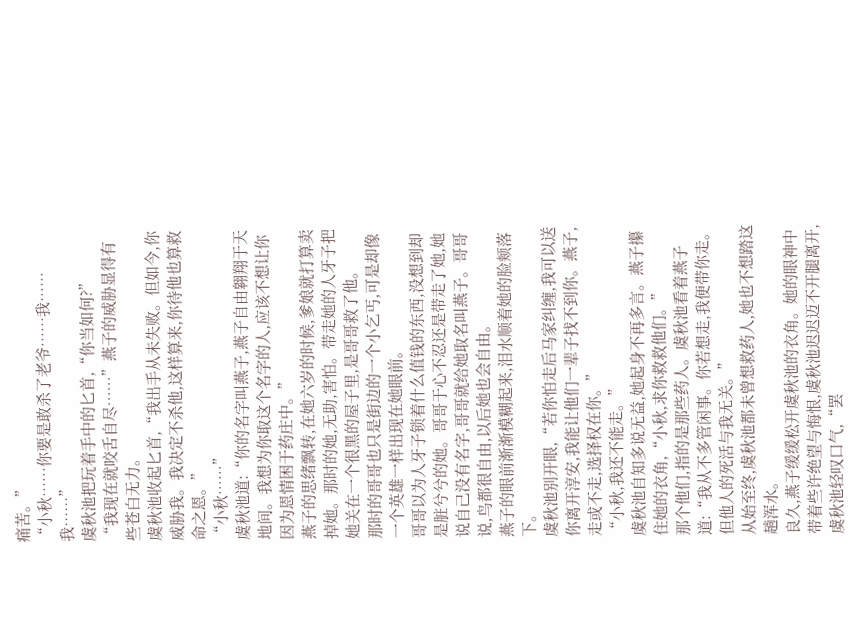痛苦。”
“小秋……你要是敢杀了老爷……我……我……”
虞秋池把玩着手中的匕首,“你当如何?”
“我现在就咬舌自尽……”燕子的威胁显得有些苍白无力。
虞秋池收起匕首,“我出手从未失败。但如今,你威胁我。我决定不杀他,这样算来,你待他也算救命之恩。”
“小秋……”
虞秋池道:“你的名字叫燕子,燕子自由翱翔于天地间。我想为你取这个名字的人,应该不想让你因为恩情困于药庄中。”
燕子的思绪飘转,在她六岁的时候,爹娘就打算卖掉她。那时的她,无助,害怕。带走她的人牙子把她关在一个很黑的屋子里,是哥哥救了他。
那时的哥哥也只是街边的一个小乞丐,可是却像一个英雄一样出现在她眼前。
哥哥以为人牙子锁着什么值钱的东西,没想到却是脏兮兮的她。哥哥于心不忍还是带走了她,她说自己没有名字,哥哥就给她取名叫燕子。哥哥说,鸟都很自由,以后她也会自由。
燕子的眼前渐渐模糊起来,泪水顺着她的脸颊落下。
虞秋池别开眼,“若你怕走后马家纠缠,我可以送你离开淳安,我能让他们一辈子找不到你。燕子,走或不走,选择权在你。”
“小秋,我还不能走。”
虞秋池自知多说无益,她起身不再多言。燕子攥住她的衣角,“小秋,求你救救他们。”
那个他们,指的是那些药人。虞秋池看着燕子道:“我从不多管闲事。你若想走,我便带你走。但他人的死活与我无关。”
从始至终,虞秋池都未曾想救药人,她也不想踏这趟浑水。
良久,燕子缓缓松开虞秋池的衣角。她的眼神中带着些许绝望与悔恨,虞秋池迟迟迈不开腿离开,虞秋池轻叹口气,“罢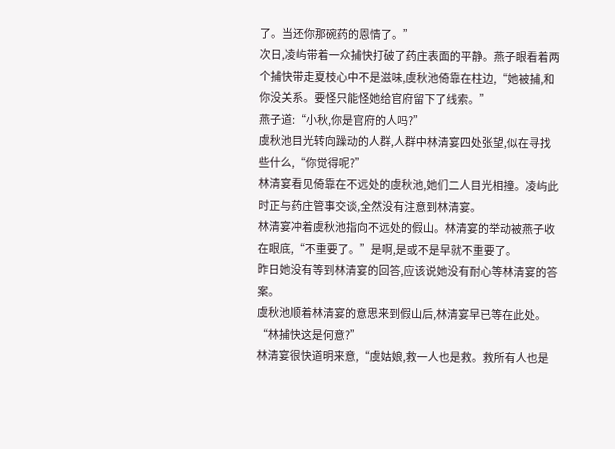了。当还你那碗药的恩情了。”
次日,凌屿带着一众捕快打破了药庄表面的平静。燕子眼看着两个捕快带走夏枝心中不是滋味,虞秋池倚靠在柱边,“她被捕,和你没关系。要怪只能怪她给官府留下了线索。”
燕子道:“小秋,你是官府的人吗?”
虞秋池目光转向躁动的人群,人群中林清宴四处张望,似在寻找些什么,“你觉得呢?”
林清宴看见倚靠在不远处的虞秋池,她们二人目光相撞。凌屿此时正与药庄管事交谈,全然没有注意到林清宴。
林清宴冲着虞秋池指向不远处的假山。林清宴的举动被燕子收在眼底,“不重要了。”是啊,是或不是早就不重要了。
昨日她没有等到林清宴的回答,应该说她没有耐心等林清宴的答案。
虞秋池顺着林清宴的意思来到假山后,林清宴早已等在此处。
“林捕快这是何意?”
林清宴很快道明来意,“虞姑娘,救一人也是救。救所有人也是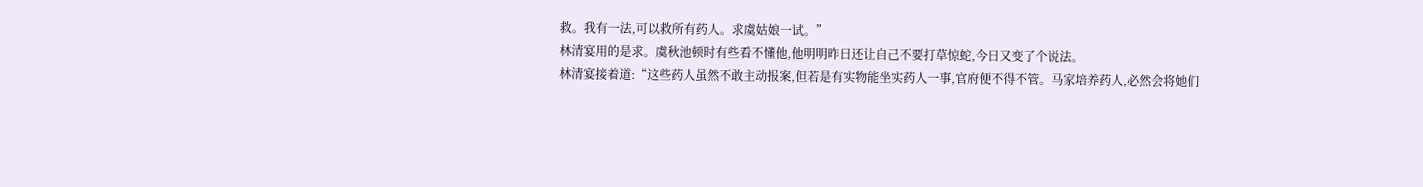救。我有一法,可以救所有药人。求虞姑娘一试。”
林清宴用的是求。虞秋池顿时有些看不懂他,他明明昨日还让自己不要打草惊蛇,今日又变了个说法。
林清宴接着道:“这些药人虽然不敢主动报案,但若是有实物能坐实药人一事,官府便不得不管。马家培养药人,必然会将她们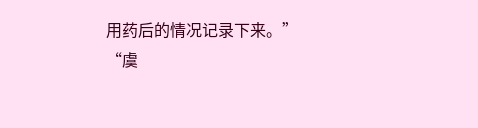用药后的情况记录下来。”
“虞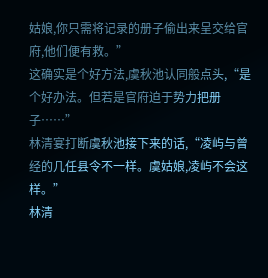姑娘,你只需将记录的册子偷出来呈交给官府,他们便有救。”
这确实是个好方法,虞秋池认同般点头,“是个好办法。但若是官府迫于势力把册子……”
林清宴打断虞秋池接下来的话,“凌屿与曾经的几任县令不一样。虞姑娘,凌屿不会这样。”
林清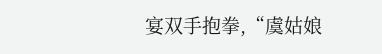宴双手抱拳,“虞姑娘